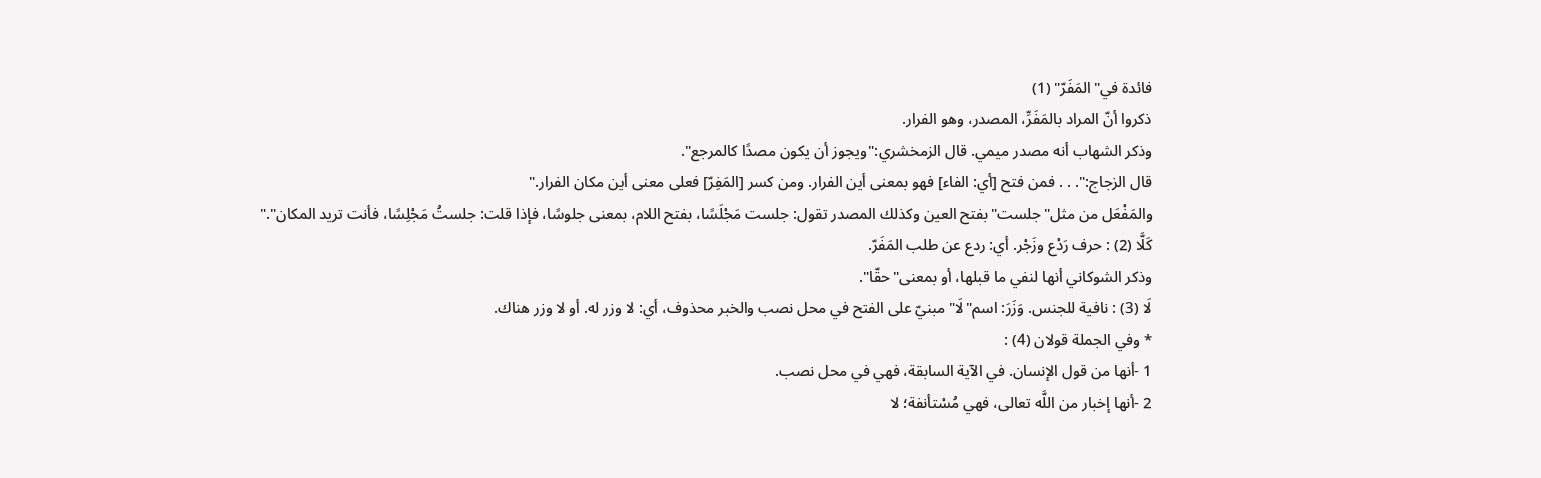فائدة في"المَفَرّ" (1)
ذكروا أنّ المراد بالمَفَرِّ، المصدر، وهو الفرار.
وذكر الشهاب أنه مصدر ميمي. قال الزمخشري:"ويجوز أن يكون مصدًا كالمرجع".
قال الزجاج:". . . فمن فتح [أي: الفاء] فهو بمعنى أين الفرار. ومن كسر [المَفِرّ] فعلى معنى أين مكان الفرار."
والمَفْعَل من مثل"جلست"بفتح العين وكذلك المصدر تقول: جلست مَجْلَسًا، بفتح اللام، بمعنى جلوسًا، فإذا قلت: جلستُ مَجْلِسًا، فأنت تريد المكان"."
كَلَّا (2) : حرف رَدْع وزَجْر. أي: ردع عن طلب المَفَرّ.
وذكر الشوكاني أنها لنفي ما قبلها، أو بمعنى"حقّا".
لَا (3) : نافية للجنس. وَزَرَ: اسم"لَا"مبنيّ على الفتح في محل نصب والخبر محذوف، أي: لا وزر له. أو لا وزر هناك.
* وفي الجملة قولان (4) :
1 -أنها من قول الإنسان. في الآية السابقة، فهي في محل نصب.
2 -أنها إخبار من اللَّه تعالى، فهي مُسْتأنفة؛ لا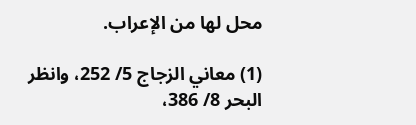محل لها من الإعراب.

(1) معاني الزجاج 5/ 252، وانظر البحر 8/ 386،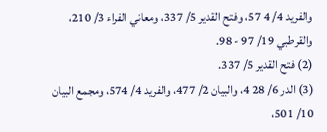والفريد 4/ 4 57، وفتح القدير 5/ 337، ومعاني الفراء 3/ 210، والقرطبي 19/ 97 - 98.
(2) فتح القدير 5/ 337.
(3) الدر 6/ 28 4، والبيان 2/ 477، والفريد 4/ 574، ومجمع البيان 10/ 501،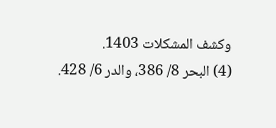وكشف المشكلات 1403.
(4) البحر 8/ 386، والدر 6/ 428.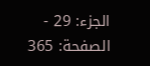الجزء: 29 - الصفحة: 365